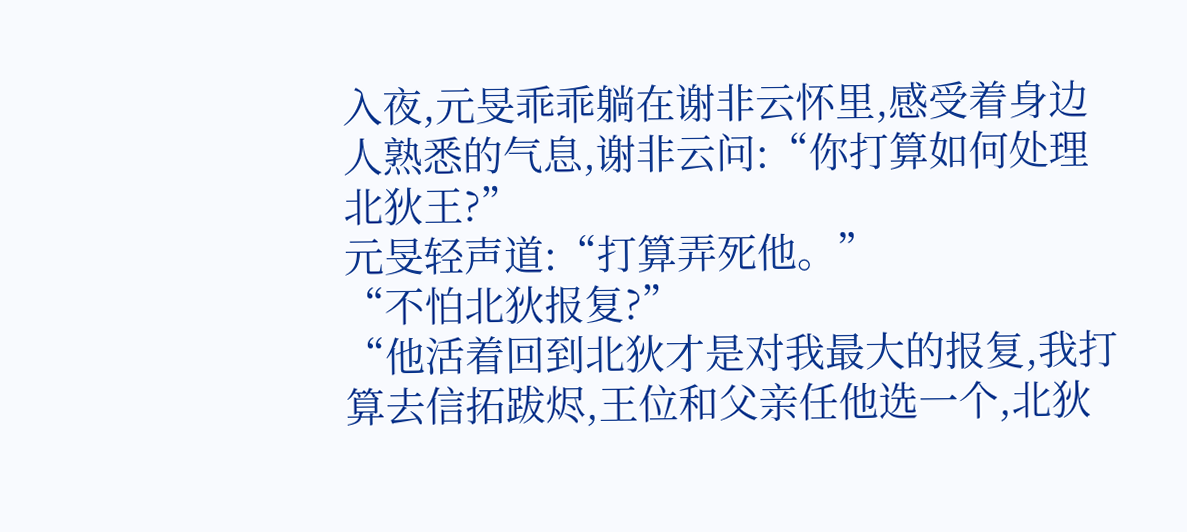入夜,元旻乖乖躺在谢非云怀里,感受着身边人熟悉的气息,谢非云问:“你打算如何处理北狄王?”
元旻轻声道:“打算弄死他。”
“不怕北狄报复?”
“他活着回到北狄才是对我最大的报复,我打算去信拓跋烬,王位和父亲任他选一个,北狄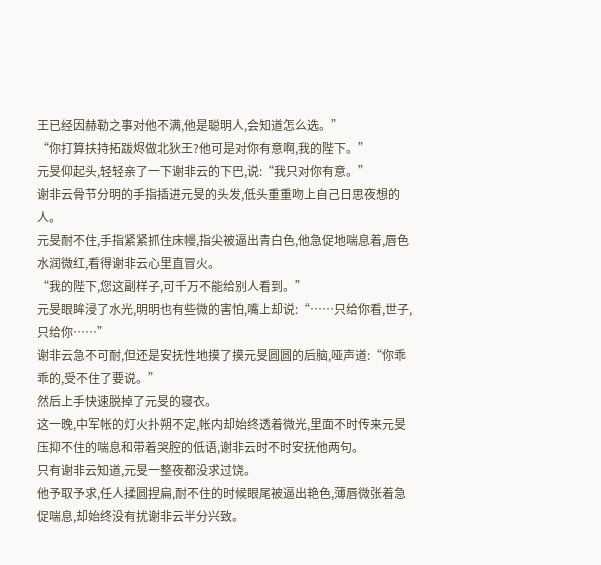王已经因赫勒之事对他不满,他是聪明人,会知道怎么选。”
“你打算扶持拓跋烬做北狄王?他可是对你有意啊,我的陛下。”
元旻仰起头,轻轻亲了一下谢非云的下巴,说:“我只对你有意。”
谢非云骨节分明的手指插进元旻的头发,低头重重吻上自己日思夜想的人。
元旻耐不住,手指紧紧抓住床幔,指尖被逼出青白色,他急促地喘息着,唇色水润微红,看得谢非云心里直冒火。
“我的陛下,您这副样子,可千万不能给别人看到。”
元旻眼眸浸了水光,明明也有些微的害怕,嘴上却说:“……只给你看,世子,只给你……”
谢非云急不可耐,但还是安抚性地摸了摸元旻圆圆的后脑,哑声道:“你乖乖的,受不住了要说。”
然后上手快速脱掉了元旻的寝衣。
这一晚,中军帐的灯火扑朔不定,帐内却始终透着微光,里面不时传来元旻压抑不住的喘息和带着哭腔的低语,谢非云时不时安抚他两句。
只有谢非云知道,元旻一整夜都没求过饶。
他予取予求,任人揉圆捏扁,耐不住的时候眼尾被逼出艳色,薄唇微张着急促喘息,却始终没有扰谢非云半分兴致。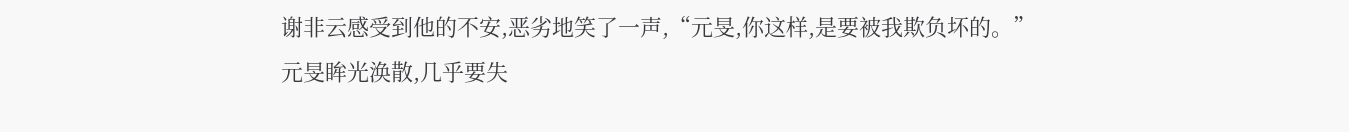谢非云感受到他的不安,恶劣地笑了一声,“元旻,你这样,是要被我欺负坏的。”
元旻眸光涣散,几乎要失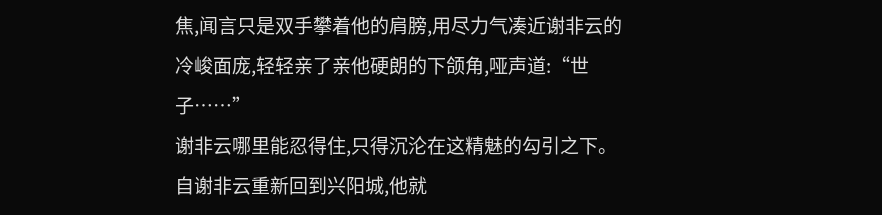焦,闻言只是双手攀着他的肩膀,用尽力气凑近谢非云的冷峻面庞,轻轻亲了亲他硬朗的下颌角,哑声道:“世子……”
谢非云哪里能忍得住,只得沉沦在这精魅的勾引之下。
自谢非云重新回到兴阳城,他就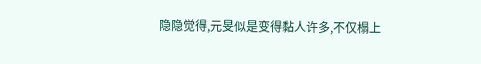隐隐觉得,元旻似是变得黏人许多,不仅榻上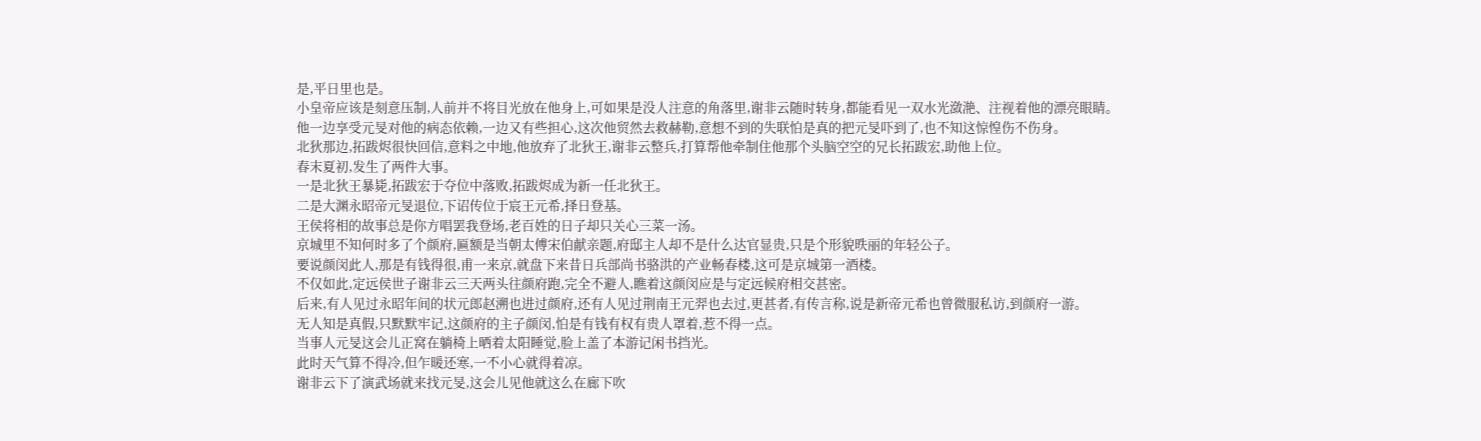是,平日里也是。
小皇帝应该是刻意压制,人前并不将目光放在他身上,可如果是没人注意的角落里,谢非云随时转身,都能看见一双水光潋滟、注视着他的漂亮眼睛。
他一边享受元旻对他的病态依赖,一边又有些担心,这次他贸然去救赫勒,意想不到的失联怕是真的把元旻吓到了,也不知这惊惶伤不伤身。
北狄那边,拓跋烬很快回信,意料之中地,他放弃了北狄王,谢非云整兵,打算帮他牵制住他那个头脑空空的兄长拓跋宏,助他上位。
春末夏初,发生了两件大事。
一是北狄王暴毙,拓跋宏于夺位中落败,拓跋烬成为新一任北狄王。
二是大渊永昭帝元旻退位,下诏传位于宸王元希,择日登基。
王侯将相的故事总是你方唱罢我登场,老百姓的日子却只关心三菜一汤。
京城里不知何时多了个颜府,匾额是当朝太傅宋伯献亲题,府邸主人却不是什么达官显贵,只是个形貌昳丽的年轻公子。
要说颜闵此人,那是有钱得很,甫一来京,就盘下来昔日兵部尚书骆洪的产业畅春楼,这可是京城第一酒楼。
不仅如此,定远侯世子谢非云三天两头往颜府跑,完全不避人,瞧着这颜闵应是与定远候府相交甚密。
后来,有人见过永昭年间的状元郎赵溯也进过颜府,还有人见过荆南王元羿也去过,更甚者,有传言称,说是新帝元希也曾微服私访,到颜府一游。
无人知是真假,只默默牢记,这颜府的主子颜闵,怕是有钱有权有贵人罩着,惹不得一点。
当事人元旻这会儿正窝在躺椅上晒着太阳睡觉,脸上盖了本游记闲书挡光。
此时天气算不得冷,但乍暖还寒,一不小心就得着凉。
谢非云下了演武场就来找元旻,这会儿见他就这么在廊下吹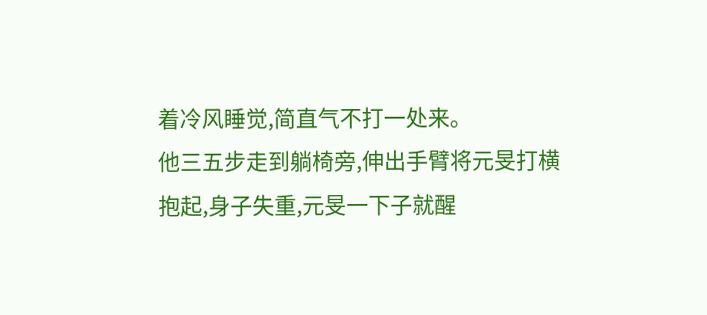着冷风睡觉,简直气不打一处来。
他三五步走到躺椅旁,伸出手臂将元旻打横抱起,身子失重,元旻一下子就醒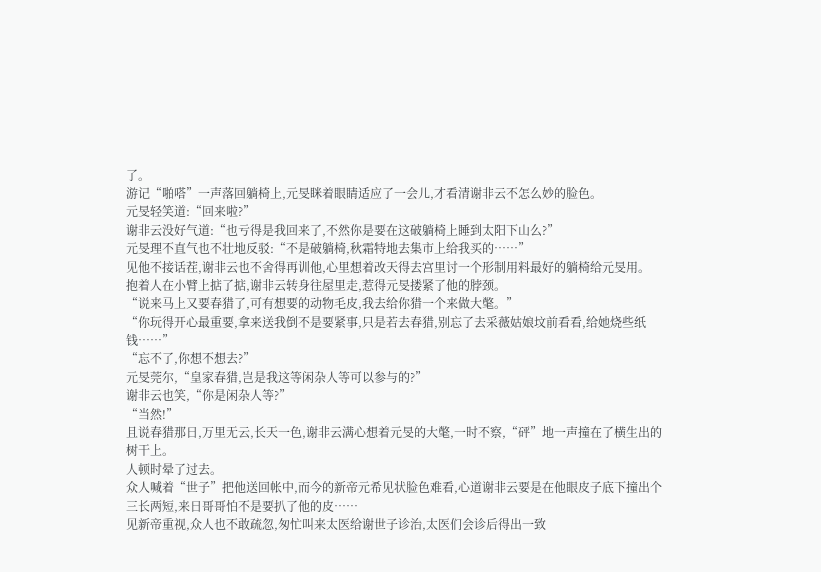了。
游记“啪嗒”一声落回躺椅上,元旻眯着眼睛适应了一会儿,才看清谢非云不怎么妙的脸色。
元旻轻笑道:“回来啦?”
谢非云没好气道:“也亏得是我回来了,不然你是要在这破躺椅上睡到太阳下山么?”
元旻理不直气也不壮地反驳:“不是破躺椅,秋霜特地去集市上给我买的……”
见他不接话茬,谢非云也不舍得再训他,心里想着改天得去宫里讨一个形制用料最好的躺椅给元旻用。
抱着人在小臂上掂了掂,谢非云转身往屋里走,惹得元旻搂紧了他的脖颈。
“说来马上又要春猎了,可有想要的动物毛皮,我去给你猎一个来做大氅。”
“你玩得开心最重要,拿来送我倒不是要紧事,只是若去春猎,别忘了去采薇姑娘坟前看看,给她烧些纸钱……”
“忘不了,你想不想去?”
元旻莞尔,“皇家春猎,岂是我这等闲杂人等可以参与的?”
谢非云也笑,“你是闲杂人等?”
“当然!”
且说春猎那日,万里无云,长天一色,谢非云满心想着元旻的大氅,一时不察,“砰”地一声撞在了横生出的树干上。
人顿时晕了过去。
众人喊着“世子”把他送回帐中,而今的新帝元希见状脸色难看,心道谢非云要是在他眼皮子底下撞出个三长两短,来日哥哥怕不是要扒了他的皮……
见新帝重视,众人也不敢疏忽,匆忙叫来太医给谢世子诊治,太医们会诊后得出一致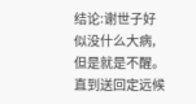结论:谢世子好似没什么大病,但是就是不醒。
直到送回定远候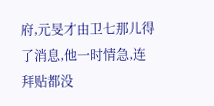府,元旻才由卫七那儿得了消息,他一时情急,连拜贴都没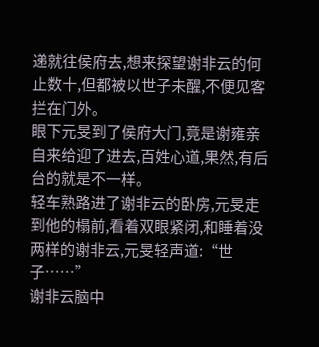递就往侯府去,想来探望谢非云的何止数十,但都被以世子未醒,不便见客拦在门外。
眼下元旻到了侯府大门,竟是谢雍亲自来给迎了进去,百姓心道,果然,有后台的就是不一样。
轻车熟路进了谢非云的卧房,元旻走到他的榻前,看着双眼紧闭,和睡着没两样的谢非云,元旻轻声道:“世子……”
谢非云脑中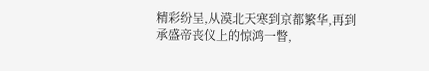精彩纷呈,从漠北天寒到京都繁华,再到承盛帝丧仪上的惊鸿一瞥,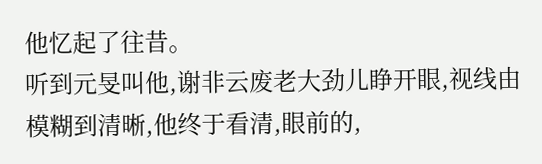他忆起了往昔。
听到元旻叫他,谢非云废老大劲儿睁开眼,视线由模糊到清晰,他终于看清,眼前的,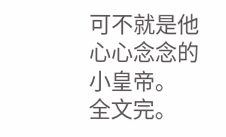可不就是他心心念念的小皇帝。
全文完。